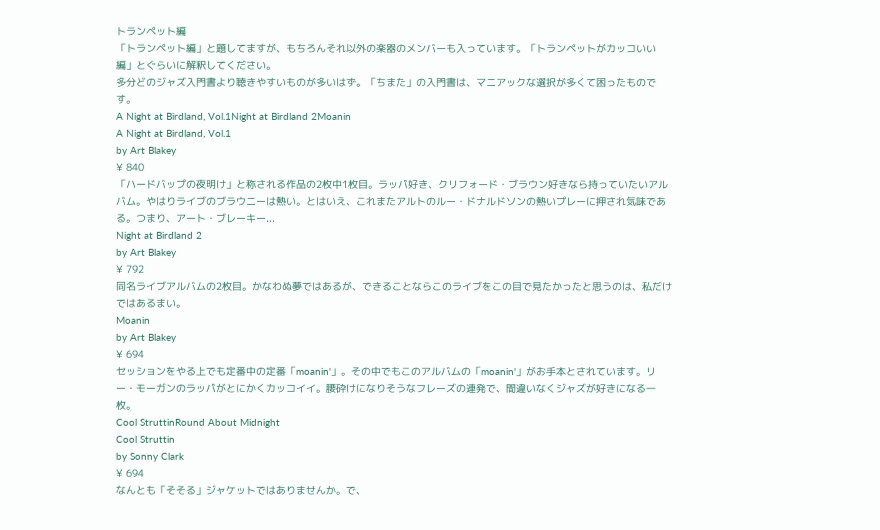トランペット編
「トランペット編」と題してますが、もちろんそれ以外の楽器のメンバーも入っています。「トランペットがカッコいい編」とぐらいに解釈してください。
多分どのジャズ入門書より聴きやすいものが多いはず。「ちまた」の入門書は、マニアックな選択が多くて困ったものです。
A Night at Birdland, Vol.1Night at Birdland 2Moanin
A Night at Birdland, Vol.1
by Art Blakey
¥ 840
「ハードバップの夜明け」と称される作品の2枚中1枚目。ラッパ好き、クリフォード・ブラウン好きなら持っていたいアルバム。やはりライブのブラウニーは熱い。とはいえ、これまたアルトのルー・ドナルドソンの熱いプレーに押され気味である。つまり、アート・ブレーキー...
Night at Birdland 2
by Art Blakey
¥ 792
同名ライブアルバムの2枚目。かなわぬ夢ではあるが、できることならこのライブをこの目で見たかったと思うのは、私だけではあるまい。
Moanin
by Art Blakey
¥ 694
セッションをやる上でも定番中の定番「moanin'」。その中でもこのアルバムの「moanin'」がお手本とされています。リー・モーガンのラッパがとにかくカッコイイ。腰砕けになりそうなフレーズの連発で、間違いなくジャズが好きになる一枚。
Cool StruttinRound About Midnight
Cool Struttin
by Sonny Clark
¥ 694
なんとも「そそる」ジャケットではありませんか。で、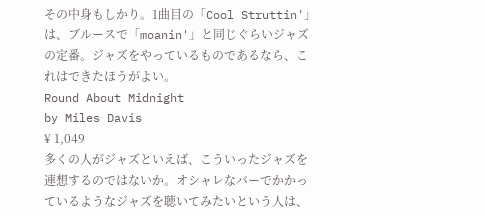その中身もしかり。1曲目の「Cool Struttin'」は、ブルースで「moanin'」と同じぐらいジャズの定番。ジャズをやっているものであるなら、これはできたほうがよい。
Round About Midnight
by Miles Davis
¥ 1,049
多くの人がジャズといえば、こういったジャズを連想するのではないか。オシャレなバーでかかっているようなジャズを聴いてみたいという人は、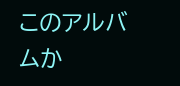このアルバムか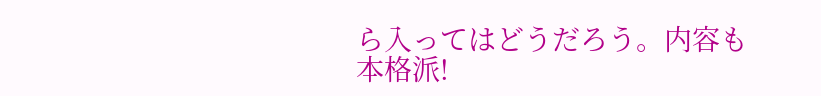ら入ってはどうだろう。内容も本格派!